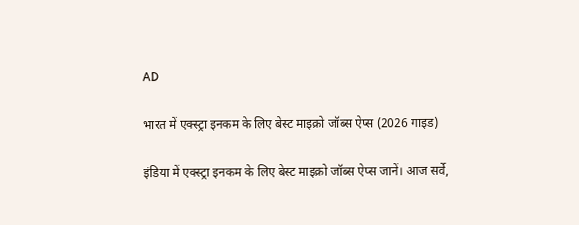AD

भारत में एक्स्ट्रा इनकम के लिए बेस्ट माइक्रो जॉब्स ऐप्स (2026 गाइड)

इंडिया में एक्स्ट्रा इनकम के लिए बेस्ट माइक्रो जॉब्स ऐप्स जानें। आज सर्वे,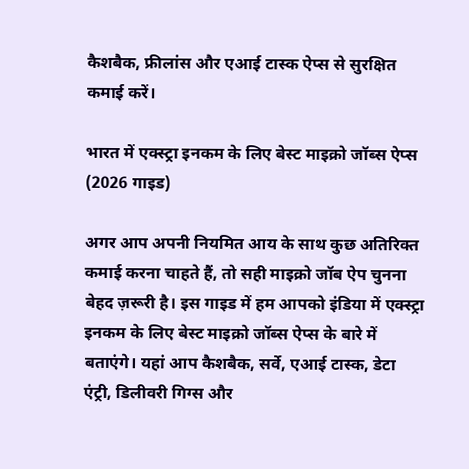कैशबैक, फ्रीलांस और एआई टास्क ऐप्स से सुरक्षित कमाई करें।

भारत में एक्स्ट्रा इनकम के लिए बेस्ट माइक्रो जॉब्स ऐप्स (2026 गाइड)

अगर आप अपनी नियमित आय के साथ कुछ अतिरिक्त कमाई करना चाहते हैं, तो सही माइक्रो जॉब ऐप चुनना बेहद ज़रूरी है। इस गाइड में हम आपको इंडिया में एक्स्ट्रा इनकम के लिए बेस्ट माइक्रो जॉब्स ऐप्स के बारे में बताएंगे। यहां आप कैशबैक, सर्वे, एआई टास्क, डेटा एंट्री, डिलीवरी गिग्स और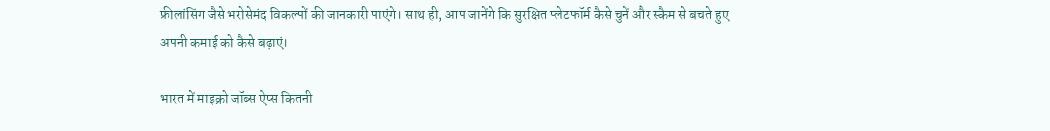फ्रीलांसिंग जैसे भरोसेमंद विकल्पों की जानकारी पाएंगे। साथ ही, आप जानेंगे कि सुरक्षित प्लेटफॉर्म कैसे चुनें और स्कैम से बचते हुए अपनी कमाई को कैसे बढ़ाएं।

भारत में माइक्रो जॉब्स ऐप्स कितनी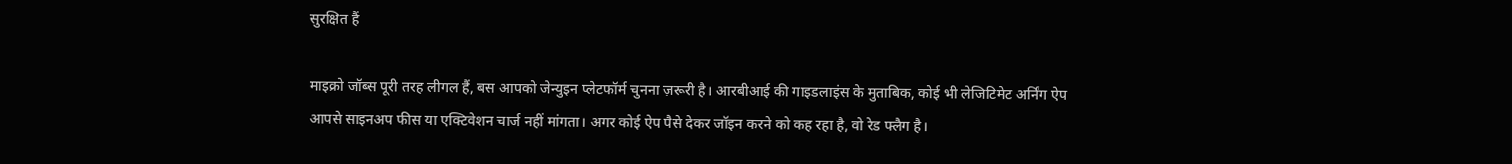सुरक्षित हैं

माइक्रो जॉब्स पूरी तरह लीगल हैं, बस आपको जेन्युइन प्लेटफॉर्म चुनना ज़रूरी है। आरबीआई की गाइडलाइंस के मुताबिक, कोई भी लेजिटिमेट अर्निंग ऐप आपसे साइनअप फीस या एक्टिवेशन चार्ज नहीं मांगता। अगर कोई ऐप पैसे देकर जॉइन करने को कह रहा है, वो रेड फ्लैग है।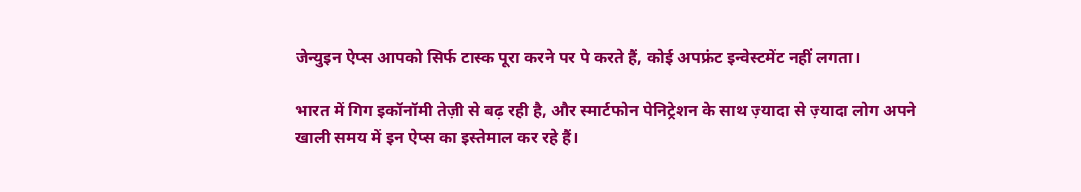जेन्युइन ऐप्स आपको सिर्फ टास्क पूरा करने पर पे करते हैं, कोई अपफ्रंट इन्वेस्टमेंट नहीं लगता।

भारत में गिग इकॉनॉमी तेज़ी से बढ़ रही है, और स्मार्टफोन पेनिट्रेशन के साथ ज़्यादा से ज़्यादा लोग अपने खाली समय में इन ऐप्स का इस्तेमाल कर रहे हैं।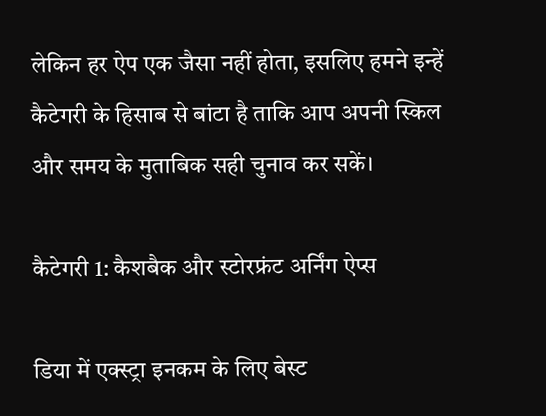लेकिन हर ऐप एक जैसा नहीं होता, इसलिए हमने इन्हें कैटेगरी के हिसाब से बांटा है ताकि आप अपनी स्किल और समय के मुताबिक सही चुनाव कर सकें।

कैटेगरी 1: कैशबैक और स्टोरफ्रंट अर्निंग ऐप्स

डिया में एक्स्ट्रा इनकम के लिए बेस्ट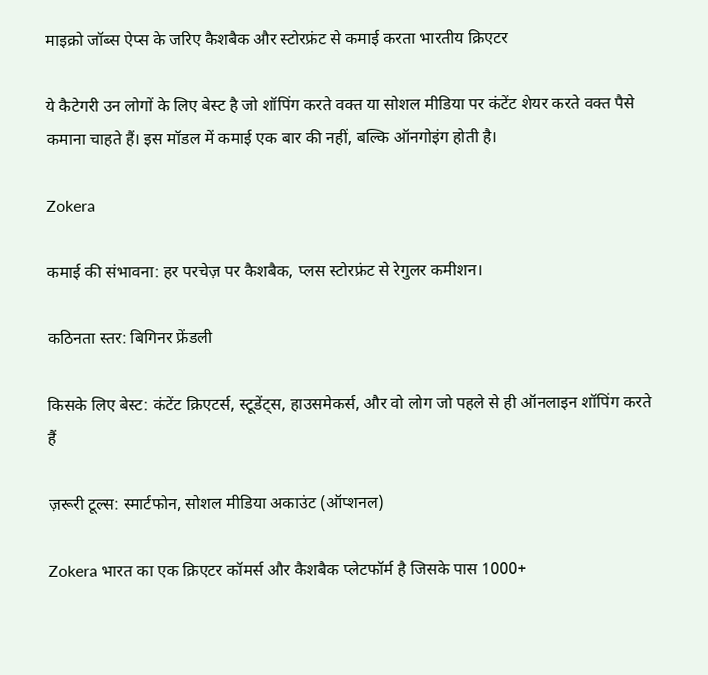माइक्रो जॉब्स ऐप्स के जरिए कैशबैक और स्टोरफ्रंट से कमाई करता भारतीय क्रिएटर

ये कैटेगरी उन लोगों के लिए बेस्ट है जो शॉपिंग करते वक्त या सोशल मीडिया पर कंटेंट शेयर करते वक्त पैसे कमाना चाहते हैं। इस मॉडल में कमाई एक बार की नहीं, बल्कि ऑनगोइंग होती है।

Zokera

कमाई की संभावना: हर परचेज़ पर कैशबैक, प्लस स्टोरफ्रंट से रेगुलर कमीशन।

कठिनता स्तर: बिगिनर फ्रेंडली

किसके लिए बेस्ट: कंटेंट क्रिएटर्स, स्टूडेंट्स, हाउसमेकर्स, और वो लोग जो पहले से ही ऑनलाइन शॉपिंग करते हैं

ज़रूरी टूल्स: स्मार्टफोन, सोशल मीडिया अकाउंट (ऑप्शनल)

Zokera भारत का एक क्रिएटर कॉमर्स और कैशबैक प्लेटफॉर्म है जिसके पास 1000+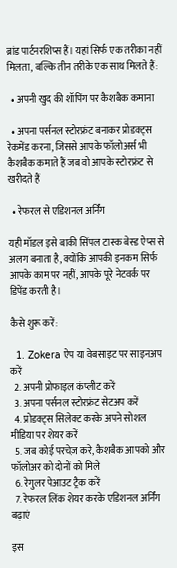ब्रांड पार्टनरशिप्स हैं। यहां सिर्फ एक तरीका नहीं मिलता, बल्कि तीन तरीके एक साथ मिलते हैं:

  • अपनी खुद की शॉपिंग पर कैशबैक कमाना

  • अपना पर्सनल स्टोरफ्रंट बनाकर प्रोडक्ट्स रेकमेंड करना, जिससे आपके फॉलोअर्स भी कैशबैक कमाते हैं जब वो आपके स्टोरफ्रंट से खरीदते हैं

  • रेफरल से एडिशनल अर्निंग

यही मॉडल इसे बाकी सिंपल टास्क बेस्ड ऐप्स से अलग बनाता है, क्योंकि आपकी इनकम सिर्फ आपके काम पर नहीं, आपके पूरे नेटवर्क पर डिपेंड करती है।

कैसे शुरू करें:

  1. Zokera ऐप या वेबसाइट पर साइनअप करें
  2. अपनी प्रोफाइल कंप्लीट करें
  3. अपना पर्सनल स्टोरफ्रंट सेटअप करें
  4. प्रोडक्ट्स सिलेक्ट करके अपने सोशल मीडिया पर शेयर करें
  5. जब कोई परचेज़ करे, कैशबैक आपको और फॉलोअर को दोनों को मिले
  6. रेगुलर पेआउट ट्रैक करें
  7. रेफरल लिंक शेयर करके एडिशनल अर्निंग बढ़ाएं

इस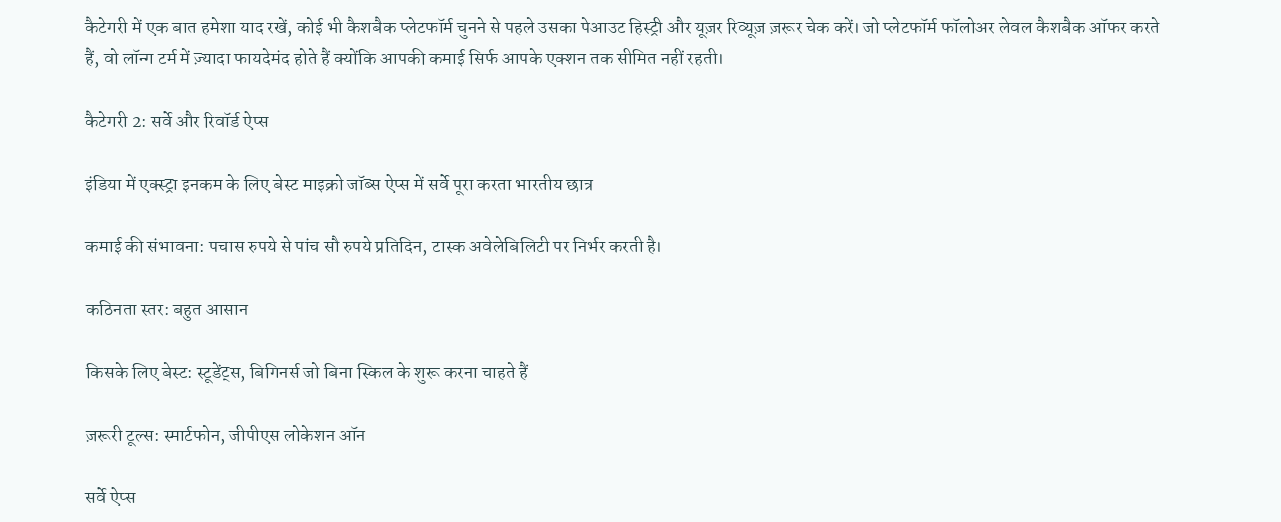कैटेगरी में एक बात हमेशा याद रखें, कोई भी कैशबैक प्लेटफॉर्म चुनने से पहले उसका पेआउट हिस्ट्री और यूज़र रिव्यूज़ ज़रूर चेक करें। जो प्लेटफॉर्म फॉलोअर लेवल कैशबैक ऑफर करते हैं, वो लॉन्ग टर्म में ज़्यादा फायदेमंद होते हैं क्योंकि आपकी कमाई सिर्फ आपके एक्शन तक सीमित नहीं रहती।

कैटेगरी 2: सर्वे और रिवॉर्ड ऐप्स

इंडिया में एक्स्ट्रा इनकम के लिए बेस्ट माइक्रो जॉब्स ऐप्स में सर्वे पूरा करता भारतीय छात्र

कमाई की संभावना: पचास रुपये से पांच सौ रुपये प्रतिदिन, टास्क अवेलेबिलिटी पर निर्भर करती है।

कठिनता स्तर: बहुत आसान

किसके लिए बेस्ट: स्टूडेंट्स, बिगिनर्स जो बिना स्किल के शुरू करना चाहते हैं

ज़रूरी टूल्स: स्मार्टफोन, जीपीएस लोकेशन ऑन

सर्वे ऐप्स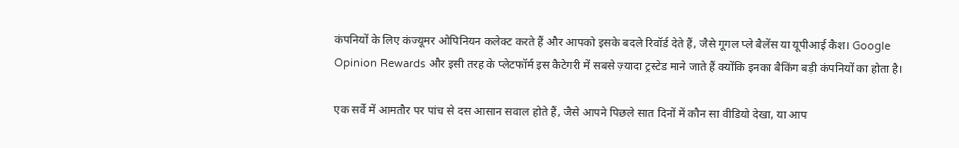कंपनियों के लिए कंज्यूमर ओपिनियन कलेक्ट करते हैं और आपको इसके बदले रिवॉर्ड देते हैं, जैसे गूगल प्ले बैलेंस या यूपीआई कैश। Google Opinion Rewards और इसी तरह के प्लेटफॉर्म इस कैटेगरी में सबसे ज़्यादा ट्रस्टेड माने जाते हैं क्योंकि इनका बैकिंग बड़ी कंपनियों का होता है।

एक सर्वे में आमतौर पर पांच से दस आसान सवाल होते हैं, जैसे आपने पिछले सात दिनों में कौन सा वीडियो देखा, या आप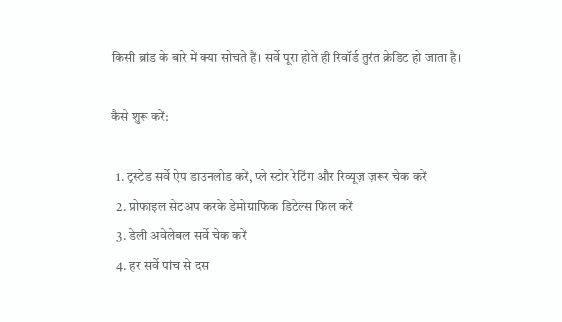किसी ब्रांड के बारे में क्या सोचते हैं। सर्वे पूरा होते ही रिवॉर्ड तुरंत क्रेडिट हो जाता है।

कैसे शुरू करें:

  1. ट्रस्टेड सर्वे ऐप डाउनलोड करें, प्ले स्टोर रेटिंग और रिव्यूज़ ज़रूर चेक करें
  2. प्रोफाइल सेटअप करके डेमोग्राफिक डिटेल्स फिल करें
  3. डेली अवेलेबल सर्वे चेक करें
  4. हर सर्वे पांच से दस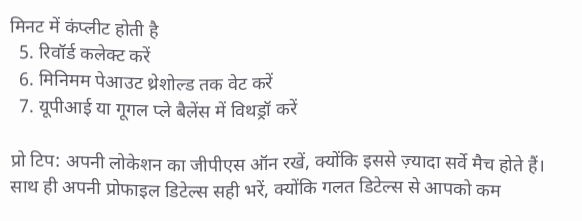मिनट में कंप्लीट होती है
  5. रिवॉर्ड कलेक्ट करें
  6. मिनिमम पेआउट थ्रेशोल्ड तक वेट करें
  7. यूपीआई या गूगल प्ले बैलेंस में विथड्रॉ करें

प्रो टिप: अपनी लोकेशन का जीपीएस ऑन रखें, क्योंकि इससे ज़्यादा सर्वे मैच होते हैं। साथ ही अपनी प्रोफाइल डिटेल्स सही भरें, क्योंकि गलत डिटेल्स से आपको कम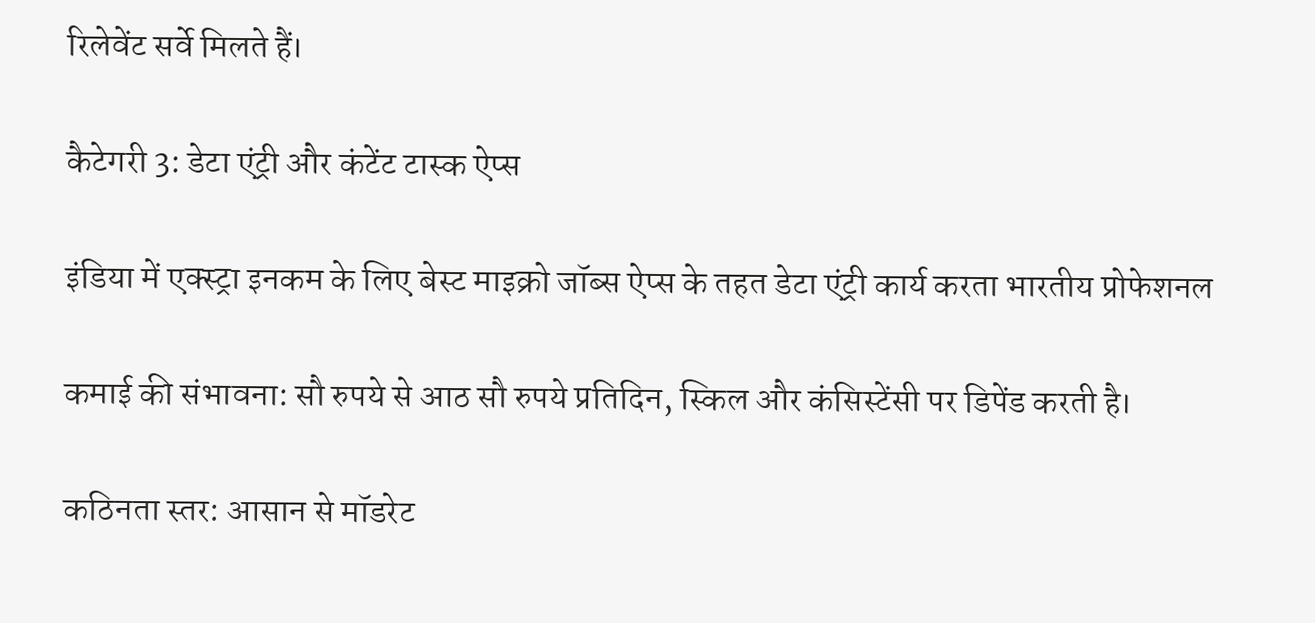रिलेवेंट सर्वे मिलते हैं।

कैटेगरी 3: डेटा एंट्री और कंटेंट टास्क ऐप्स

इंडिया में एक्स्ट्रा इनकम के लिए बेस्ट माइक्रो जॉब्स ऐप्स के तहत डेटा एंट्री कार्य करता भारतीय प्रोफेशनल

कमाई की संभावना: सौ रुपये से आठ सौ रुपये प्रतिदिन, स्किल और कंसिस्टेंसी पर डिपेंड करती है।

कठिनता स्तर: आसान से मॉडरेट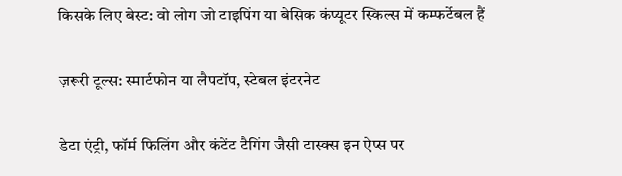किसके लिए बेस्ट: वो लोग जो टाइपिंग या बेसिक कंप्यूटर स्किल्स में कम्फर्टेबल हैं

ज़रूरी टूल्स: स्मार्टफोन या लैपटॉप, स्टेबल इंटरनेट

डेटा एंट्री, फॉर्म फिलिंग और कंटेंट टैगिंग जैसी टास्क्स इन ऐप्स पर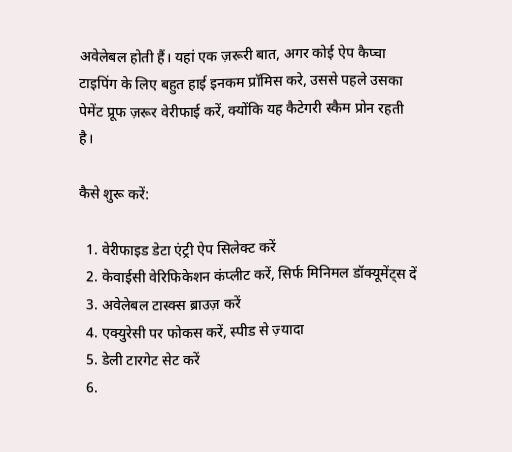अवेलेबल होती हैं। यहां एक ज़रूरी बात, अगर कोई ऐप कैप्चा टाइपिंग के लिए बहुत हाई इनकम प्रॉमिस करे, उससे पहले उसका पेमेंट प्रूफ ज़रूर वेरीफाई करें, क्योंकि यह कैटेगरी स्कैम प्रोन रहती है।

कैसे शुरू करें:

  1. वेरीफाइड डेटा एंट्री ऐप सिलेक्ट करें
  2. केवाईसी वेरिफिकेशन कंप्लीट करें, सिर्फ मिनिमल डॉक्यूमेंट्स दें
  3. अवेलेबल टास्क्स ब्राउज़ करें
  4. एक्युरेसी पर फोकस करें, स्पीड से ज़्यादा
  5. डेली टारगेट सेट करें
  6.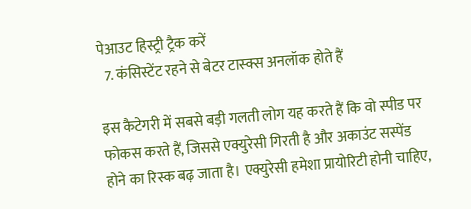पेआउट हिस्ट्री ट्रैक करें
  7. कंसिस्टेंट रहने से बेटर टास्क्स अनलॉक होते हैं

इस कैटेगरी में सबसे बड़ी गलती लोग यह करते हैं कि वो स्पीड पर फोकस करते हैं, जिससे एक्युरेसी गिरती है और अकाउंट सस्पेंड होने का रिस्क बढ़ जाता है। एक्युरेसी हमेशा प्रायोरिटी होनी चाहिए,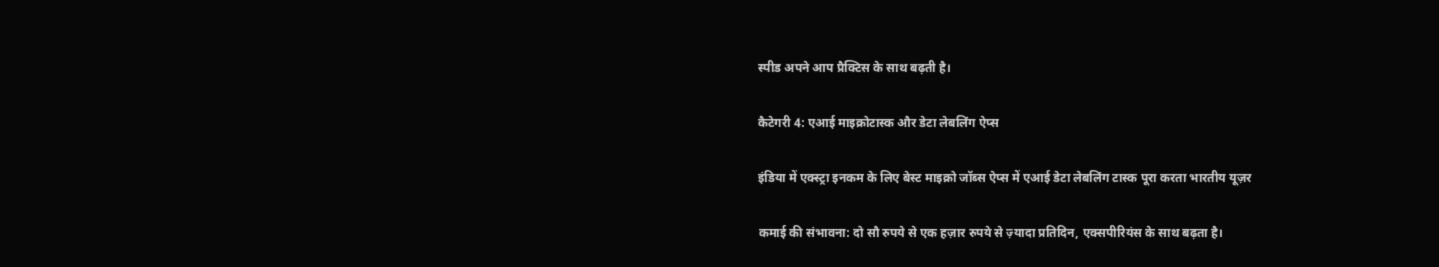स्पीड अपने आप प्रैक्टिस के साथ बढ़ती है।

कैटेगरी 4: एआई माइक्रोटास्क और डेटा लेबलिंग ऐप्स

इंडिया में एक्स्ट्रा इनकम के लिए बेस्ट माइक्रो जॉब्स ऐप्स में एआई डेटा लेबलिंग टास्क पूरा करता भारतीय यूज़र

कमाई की संभावना: दो सौ रुपये से एक हज़ार रुपये से ज़्यादा प्रतिदिन, एक्सपीरियंस के साथ बढ़ता है।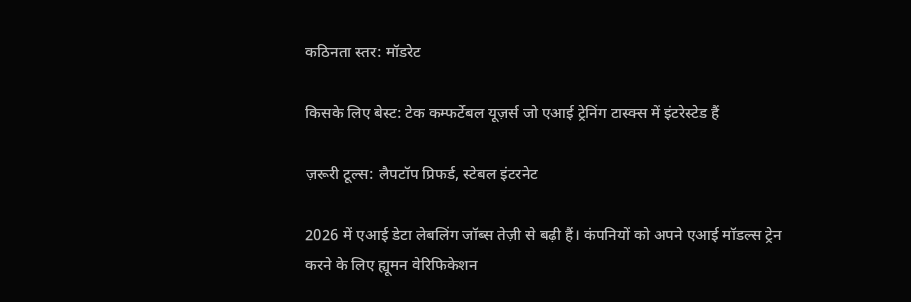कठिनता स्तर: मॉडरेट

किसके लिए बेस्ट: टेक कम्फर्टेबल यूज़र्स जो एआई ट्रेनिंग टास्क्स में इंटरेस्टेड हैं

ज़रूरी टूल्स: लैपटॉप प्रिफर्ड, स्टेबल इंटरनेट

2026 में एआई डेटा लेबलिंग जॉब्स तेज़ी से बढ़ी हैं। कंपनियों को अपने एआई मॉडल्स ट्रेन करने के लिए ह्यूमन वेरिफिकेशन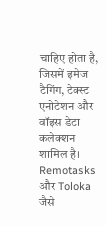चाहिए होता है, जिसमें इमेज टैगिंग, टेक्स्ट एनोटेशन और वॉइस डेटा कलेक्शन शामिल है। Remotasks और Toloka जैसे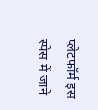प्लेटफॉर्म इस स्पेस में जाने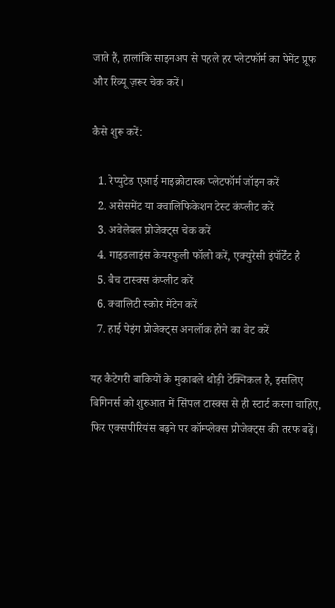जाते हैं, हालांकि साइनअप से पहले हर प्लेटफॉर्म का पेमेंट प्रूफ और रिव्यू ज़रूर चेक करें।

कैसे शुरू करें:

  1. रेप्युटेड एआई माइक्रोटास्क प्लेटफॉर्म जॉइन करें
  2. असेसमेंट या क्वालिफिकेशन टेस्ट कंप्लीट करें
  3. अवेलेबल प्रोजेक्ट्स चेक करें
  4. गाइडलाइंस केयरफुली फॉलो करें, एक्युरेसी इंपॉर्टेंट है
  5. बैच टास्क्स कंप्लीट करें
  6. क्वालिटी स्कोर मेंटेन करें
  7. हाई पेइंग प्रोजेक्ट्स अनलॉक होने का वेट करें

यह कैटेगरी बाकियों के मुकाबले थोड़ी टेक्निकल है, इसलिए बिगिनर्स को शुरुआत में सिंपल टास्क्स से ही स्टार्ट करना चाहिए, फिर एक्सपीरियंस बढ़ने पर कॉम्प्लेक्स प्रोजेक्ट्स की तरफ बढ़ें।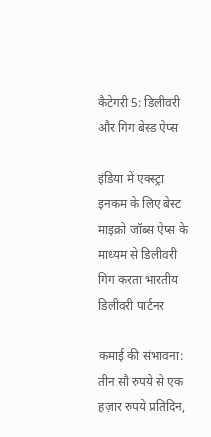कैटेगरी 5: डिलीवरी और गिग बेस्ड ऐप्स

इंडिया में एक्स्ट्रा इनकम के लिए बेस्ट माइक्रो जॉब्स ऐप्स के माध्यम से डिलीवरी गिग करता भारतीय डिलीवरी पार्टनर

कमाई की संभावना: तीन सौ रुपये से एक हज़ार रुपये प्रतिदिन,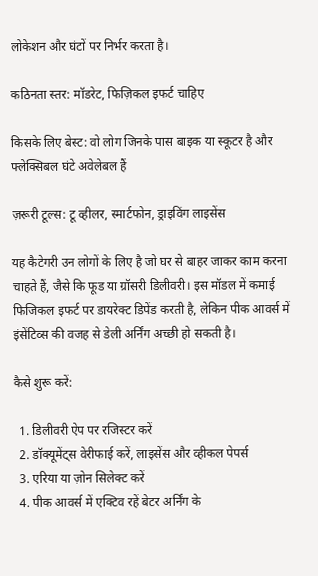लोकेशन और घंटों पर निर्भर करता है।

कठिनता स्तर: मॉडरेट, फिज़िकल इफर्ट चाहिए

किसके लिए बेस्ट: वो लोग जिनके पास बाइक या स्कूटर है और फ्लेक्सिबल घंटे अवेलेबल हैं

ज़रूरी टूल्स: टू व्हीलर, स्मार्टफोन, ड्राइविंग लाइसेंस

यह कैटेगरी उन लोगों के लिए है जो घर से बाहर जाकर काम करना चाहते हैं, जैसे कि फूड या ग्रॉसरी डिलीवरी। इस मॉडल में कमाई फिजिकल इफर्ट पर डायरेक्ट डिपेंड करती है, लेकिन पीक आवर्स में इंसेंटिव्स की वजह से डेली अर्निंग अच्छी हो सकती है।

कैसे शुरू करें:

  1. डिलीवरी ऐप पर रजिस्टर करें
  2. डॉक्यूमेंट्स वेरीफाई करें, लाइसेंस और व्हीकल पेपर्स
  3. एरिया या ज़ोन सिलेक्ट करें
  4. पीक आवर्स में एक्टिव रहें बेटर अर्निंग के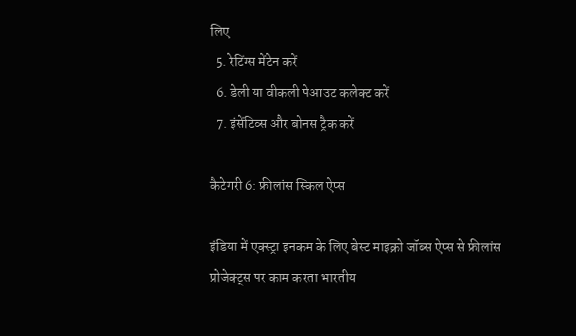लिए
  5. रेटिंग्स मेंटेन करें
  6. डेली या वीकली पेआउट कलेक्ट करें
  7. इंसेंटिव्स और बोनस ट्रैक करें

कैटेगरी 6: फ्रीलांस स्किल ऐप्स

इंडिया में एक्स्ट्रा इनकम के लिए बेस्ट माइक्रो जॉब्स ऐप्स से फ्रीलांस प्रोजेक्ट्स पर काम करता भारतीय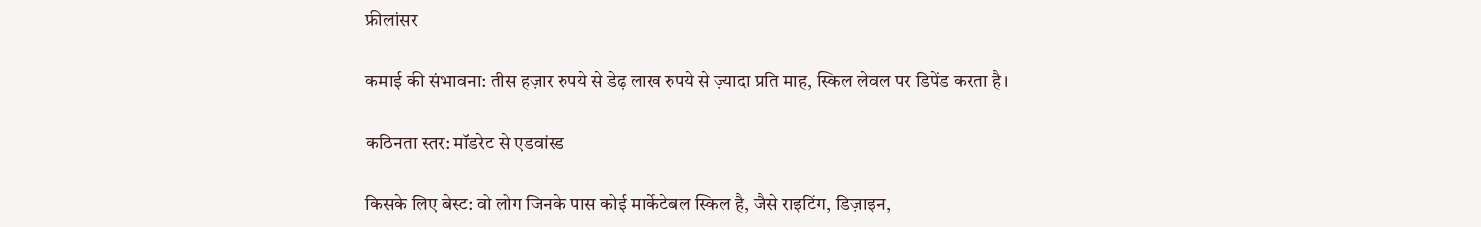फ्रीलांसर

कमाई की संभावना: तीस हज़ार रुपये से डेढ़ लाख रुपये से ज़्यादा प्रति माह, स्किल लेवल पर डिपेंड करता है।

कठिनता स्तर: मॉडरेट से एडवांस्ड

किसके लिए बेस्ट: वो लोग जिनके पास कोई मार्केटेबल स्किल है, जैसे राइटिंग, डिज़ाइन,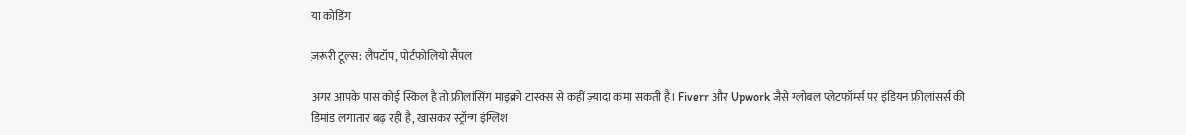या कोडिंग

ज़रूरी टूल्स: लैपटॉप, पोर्टफोलियो सैंपल

अगर आपके पास कोई स्किल है तो फ्रीलांसिंग माइक्रो टास्क्स से कहीं ज़्यादा कमा सकती है। Fiverr और Upwork जैसे ग्लोबल प्लेटफॉर्म्स पर इंडियन फ्रीलांसर्स की डिमांड लगातार बढ़ रही है, खासकर स्ट्रॉन्ग इंग्लिश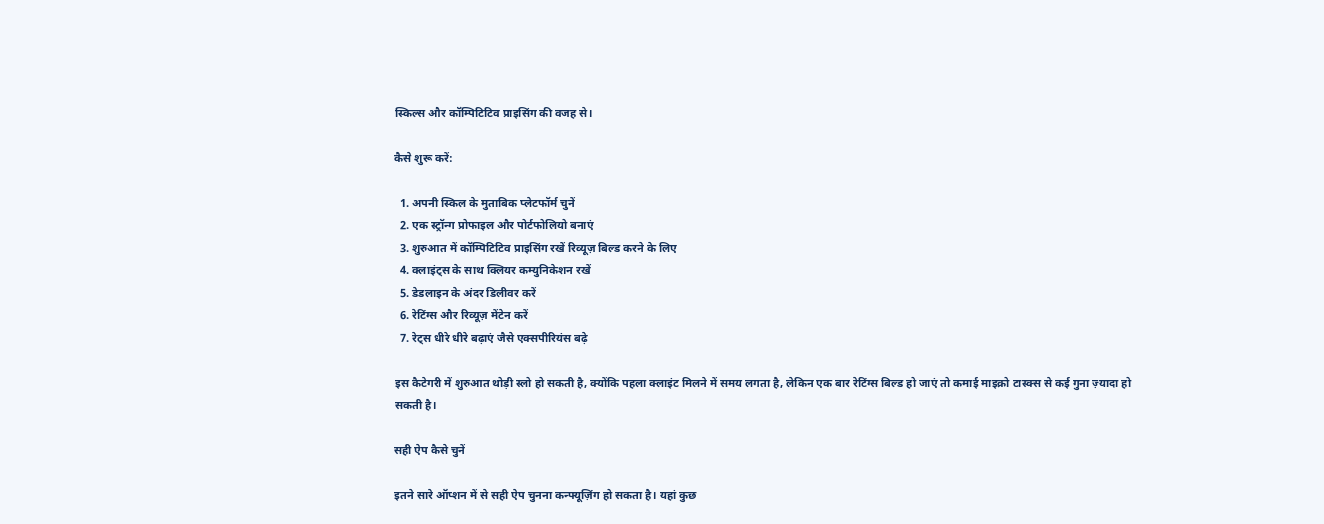स्किल्स और कॉम्पिटिटिव प्राइसिंग की वजह से।

कैसे शुरू करें:

  1. अपनी स्किल के मुताबिक प्लेटफॉर्म चुनें
  2. एक स्ट्रॉन्ग प्रोफाइल और पोर्टफोलियो बनाएं
  3. शुरुआत में कॉम्पिटिटिव प्राइसिंग रखें रिव्यूज़ बिल्ड करने के लिए
  4. क्लाइंट्स के साथ क्लियर कम्युनिकेशन रखें
  5. डेडलाइन के अंदर डिलीवर करें
  6. रेटिंग्स और रिव्यूज़ मेंटेन करें
  7. रेट्स धीरे धीरे बढ़ाएं जैसे एक्सपीरियंस बढ़े

इस कैटेगरी में शुरुआत थोड़ी स्लो हो सकती है, क्योंकि पहला क्लाइंट मिलने में समय लगता है, लेकिन एक बार रेटिंग्स बिल्ड हो जाएं तो कमाई माइक्रो टास्क्स से कई गुना ज़्यादा हो सकती है।

सही ऐप कैसे चुनें

इतने सारे ऑप्शन में से सही ऐप चुनना कन्फ्यूज़िंग हो सकता है। यहां कुछ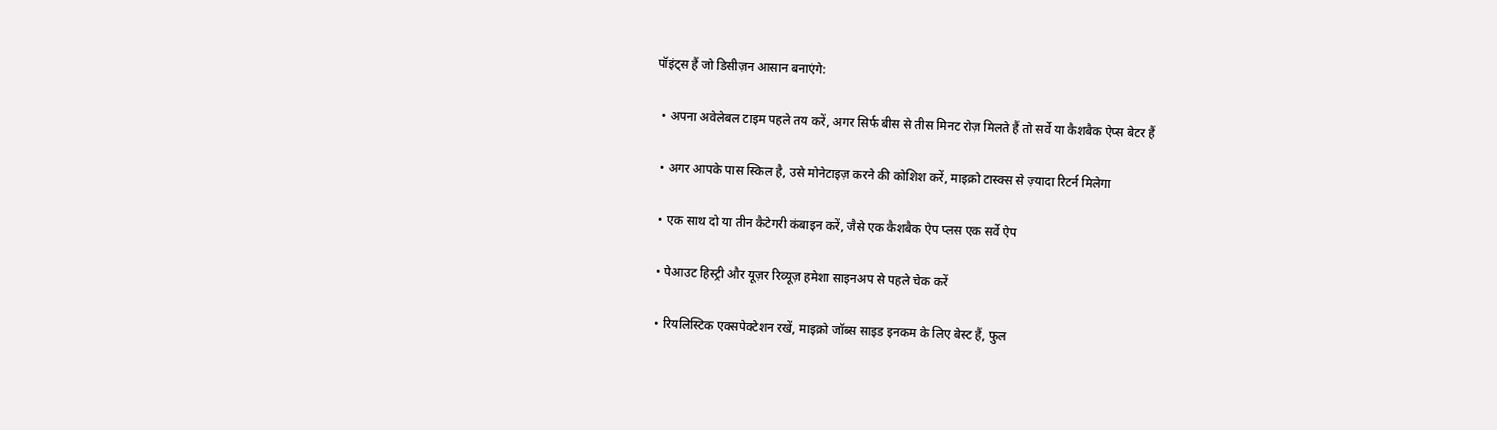पॉइंट्स हैं जो डिसीज़न आसान बनाएंगे:

  • अपना अवेलेबल टाइम पहले तय करें, अगर सिर्फ बीस से तीस मिनट रोज़ मिलते हैं तो सर्वे या कैशबैक ऐप्स बेटर हैं

  • अगर आपके पास स्किल है, उसे मोनेटाइज़ करने की कोशिश करें, माइक्रो टास्क्स से ज़्यादा रिटर्न मिलेगा

  • एक साथ दो या तीन कैटेगरी कंबाइन करें, जैसे एक कैशबैक ऐप प्लस एक सर्वे ऐप

  • पेआउट हिस्ट्री और यूज़र रिव्यूज़ हमेशा साइनअप से पहले चेक करें

  • रियलिस्टिक एक्सपेक्टेशन रखें, माइक्रो जॉब्स साइड इनकम के लिए बेस्ट हैं, फुल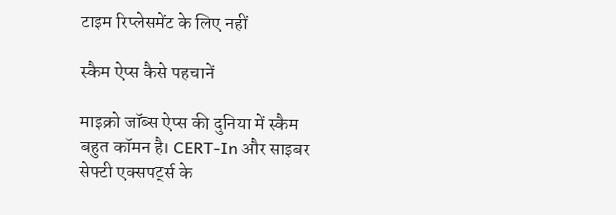टाइम रिप्लेसमेंट के लिए नहीं

स्कैम ऐप्स कैसे पहचानें

माइक्रो जॉब्स ऐप्स की दुनिया में स्कैम बहुत कॉमन है। CERT-In और साइबर सेफ्टी एक्सपर्ट्स के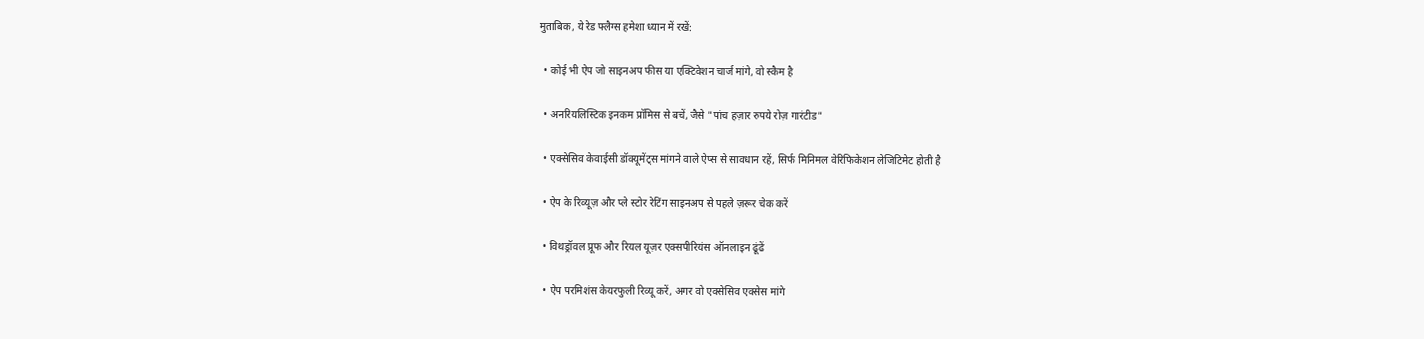मुताबिक, ये रेड फ्लैग्स हमेशा ध्यान में रखें:

  • कोई भी ऐप जो साइनअप फीस या एक्टिवेशन चार्ज मांगे, वो स्कैम है

  • अनरियलिस्टिक इनकम प्रॉमिस से बचें, जैसे "पांच हज़ार रुपये रोज़ गारंटीड"

  • एक्सेसिव केवाईसी डॉक्यूमेंट्स मांगने वाले ऐप्स से सावधान रहें, सिर्फ मिनिमल वेरिफिकेशन लेजिटिमेट होती है

  • ऐप के रिव्यूज़ और प्ले स्टोर रेटिंग साइनअप से पहले ज़रूर चेक करें

  • विथड्रॉवल प्रूफ और रियल यूज़र एक्सपीरियंस ऑनलाइन ढूंढें

  • ऐप परमिशंस केयरफुली रिव्यू करें, अगर वो एक्सेसिव एक्सेस मांगे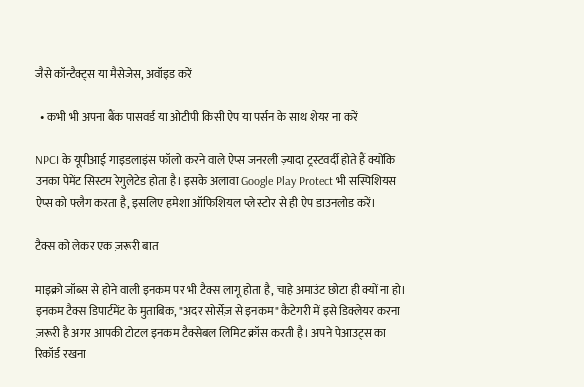जैसे कॉन्टैक्ट्स या मैसेजेस, अवॉइड करें

  • कभी भी अपना बैंक पासवर्ड या ओटीपी किसी ऐप या पर्सन के साथ शेयर ना करें

NPCI के यूपीआई गाइडलाइंस फॉलो करने वाले ऐप्स जनरली ज़्यादा ट्रस्टवर्दी होते हैं क्योंकि उनका पेमेंट सिस्टम रेगुलेटेड होता है। इसके अलावा Google Play Protect भी सस्पिशियस ऐप्स को फ्लैग करता है, इसलिए हमेशा ऑफिशियल प्ले स्टोर से ही ऐप डाउनलोड करें।

टैक्स को लेकर एक ज़रूरी बात

माइक्रो जॉब्स से होने वाली इनकम पर भी टैक्स लागू होता है, चाहे अमाउंट छोटा ही क्यों ना हो। इनकम टैक्स डिपार्टमेंट के मुताबिक, "अदर सोर्सेज़ से इनकम" कैटेगरी में इसे डिक्लेयर करना ज़रूरी है अगर आपकी टोटल इनकम टैक्सेबल लिमिट क्रॉस करती है। अपने पेआउट्स का रिकॉर्ड रखना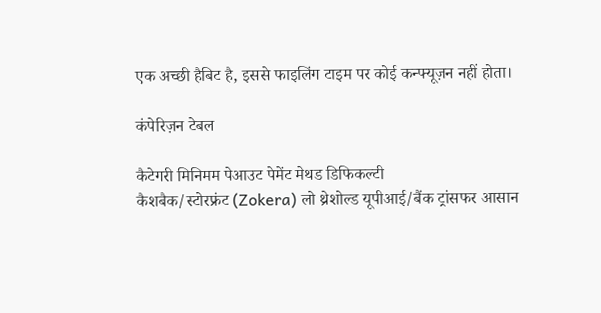एक अच्छी हैबिट है, इससे फाइलिंग टाइम पर कोई कन्फ्यूज़न नहीं होता।

कंपेरिज़न टेबल

कैटेगरी मिनिमम पेआउट पेमेंट मेथड डिफिकल्टी
कैशबैक/स्टोरफ्रंट (Zokera) लो थ्रेशोल्ड यूपीआई/बैंक ट्रांसफर आसान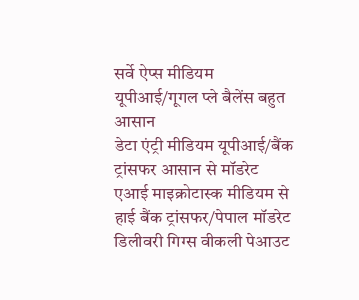सर्वे ऐप्स मीडियम यूपीआई/गूगल प्ले बैलेंस बहुत आसान
डेटा एंट्री मीडियम यूपीआई/बैंक ट्रांसफर आसान से मॉडरेट
एआई माइक्रोटास्क मीडियम से हाई बैंक ट्रांसफर/पेपाल मॉडरेट
डिलीवरी गिग्स वीकली पेआउट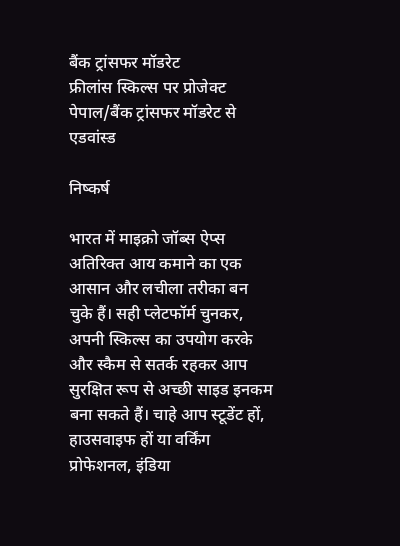बैंक ट्रांसफर मॉडरेट
फ्रीलांस स्किल्स पर प्रोजेक्ट पेपाल/बैंक ट्रांसफर मॉडरेट से एडवांस्ड

निष्कर्ष

भारत में माइक्रो जॉब्स ऐप्स अतिरिक्त आय कमाने का एक आसान और लचीला तरीका बन चुके हैं। सही प्लेटफॉर्म चुनकर, अपनी स्किल्स का उपयोग करके और स्कैम से सतर्क रहकर आप सुरक्षित रूप से अच्छी साइड इनकम बना सकते हैं। चाहे आप स्टूडेंट हों, हाउसवाइफ हों या वर्किंग प्रोफेशनल, इंडिया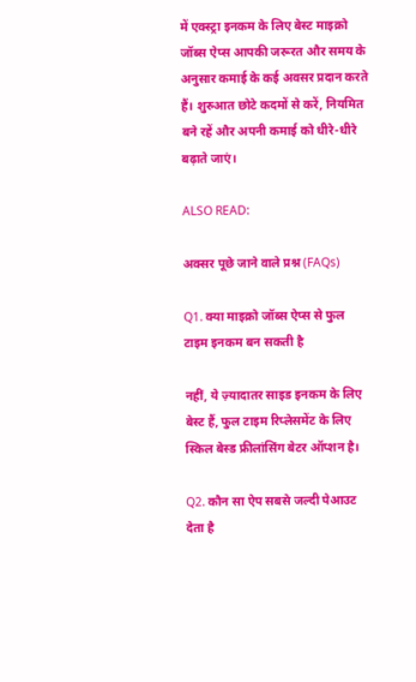में एक्स्ट्रा इनकम के लिए बेस्ट माइक्रो जॉब्स ऐप्स आपकी जरूरत और समय के अनुसार कमाई के कई अवसर प्रदान करते हैं। शुरुआत छोटे कदमों से करें, नियमित बने रहें और अपनी कमाई को धीरे-धीरे बढ़ाते जाएं।

ALSO READ:

अक्सर पूछे जाने वाले प्रश्न (FAQs)

Q1. क्या माइक्रो जॉब्स ऐप्स से फुल टाइम इनकम बन सकती है

नहीं, ये ज़्यादातर साइड इनकम के लिए बेस्ट हैं, फुल टाइम रिप्लेसमेंट के लिए स्किल बेस्ड फ्रीलांसिंग बेटर ऑप्शन है।

Q2. कौन सा ऐप सबसे जल्दी पेआउट देता है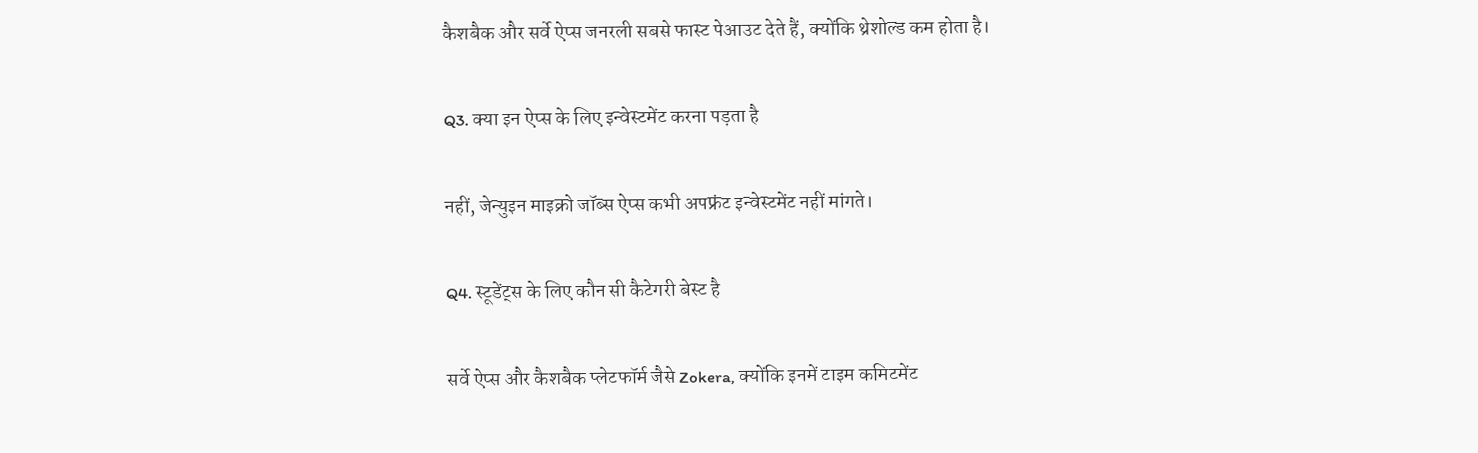कैशबैक और सर्वे ऐप्स जनरली सबसे फास्ट पेआउट देते हैं, क्योंकि थ्रेशोल्ड कम होता है।

Q3. क्या इन ऐप्स के लिए इन्वेस्टमेंट करना पड़ता है

नहीं, जेन्युइन माइक्रो जॉब्स ऐप्स कभी अपफ्रंट इन्वेस्टमेंट नहीं मांगते।

Q4. स्टूडेंट्स के लिए कौन सी कैटेगरी बेस्ट है

सर्वे ऐप्स और कैशबैक प्लेटफॉर्म जैसे Zokera, क्योंकि इनमें टाइम कमिटमेंट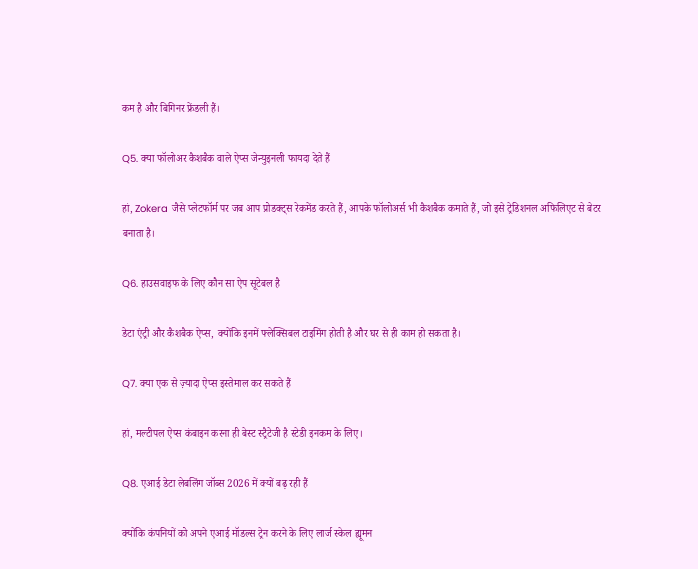कम है और बिगिनर फ्रेंडली हैं।

Q5. क्या फॉलोअर कैशबैक वाले ऐप्स जेन्युइनली फायदा देते हैं

हां, Zokera जैसे प्लेटफॉर्म पर जब आप प्रोडक्ट्स रेकमेंड करते हैं, आपके फॉलोअर्स भी कैशबैक कमाते हैं, जो इसे ट्रेडिशनल अफिलिएट से बेटर बनाता है।

Q6. हाउसवाइफ के लिए कौन सा ऐप सूटेबल है

डेटा एंट्री और कैशबैक ऐप्स, क्योंकि इनमें फ्लेक्सिबल टाइमिंग होती है और घर से ही काम हो सकता है।

Q7. क्या एक से ज़्यादा ऐप्स इस्तेमाल कर सकते हैं

हां, मल्टीपल ऐप्स कंबाइन करना ही बेस्ट स्ट्रैटेजी है स्टेडी इनकम के लिए।

Q8. एआई डेटा लेबलिंग जॉब्स 2026 में क्यों बढ़ रही हैं

क्योंकि कंपनियों को अपने एआई मॉडल्स ट्रेन करने के लिए लार्ज स्केल ह्यूमन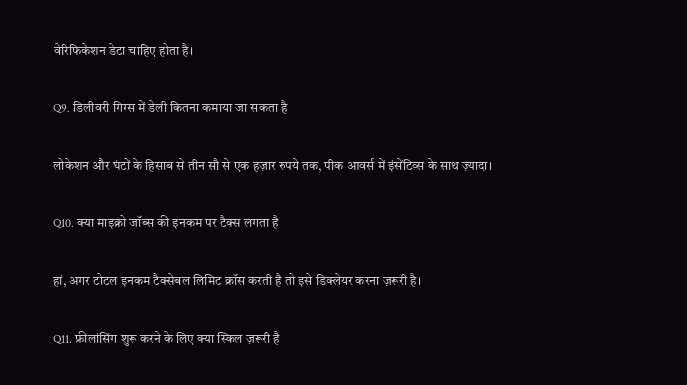वेरिफिकेशन डेटा चाहिए होता है।

Q9. डिलीवरी गिग्स में डेली कितना कमाया जा सकता है

लोकेशन और घंटों के हिसाब से तीन सौ से एक हज़ार रुपये तक, पीक आवर्स में इंसेंटिव्स के साथ ज़्यादा।

Q10. क्या माइक्रो जॉब्स की इनकम पर टैक्स लगता है

हां, अगर टोटल इनकम टैक्सेबल लिमिट क्रॉस करती है तो इसे डिक्लेयर करना ज़रूरी है।

Q11. फ्रीलांसिंग शुरू करने के लिए क्या स्किल ज़रूरी है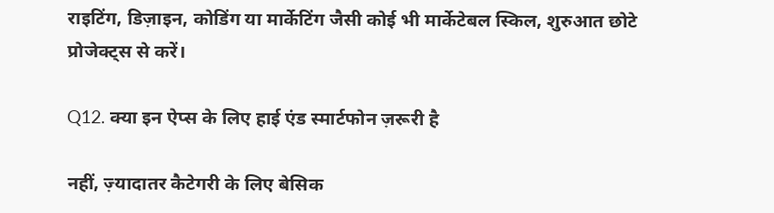राइटिंग, डिज़ाइन, कोडिंग या मार्केटिंग जैसी कोई भी मार्केटेबल स्किल, शुरुआत छोटे प्रोजेक्ट्स से करें।

Q12. क्या इन ऐप्स के लिए हाई एंड स्मार्टफोन ज़रूरी है

नहीं, ज़्यादातर कैटेगरी के लिए बेसिक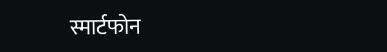स्मार्टफोन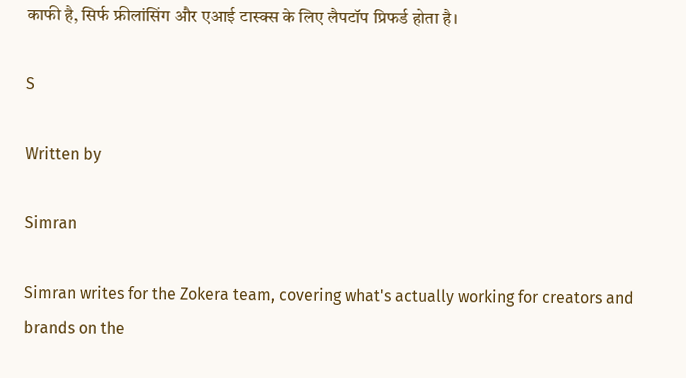काफी है, सिर्फ फ्रीलांसिंग और एआई टास्क्स के लिए लैपटॉप प्रिफर्ड होता है।

S

Written by

Simran

Simran writes for the Zokera team, covering what's actually working for creators and brands on the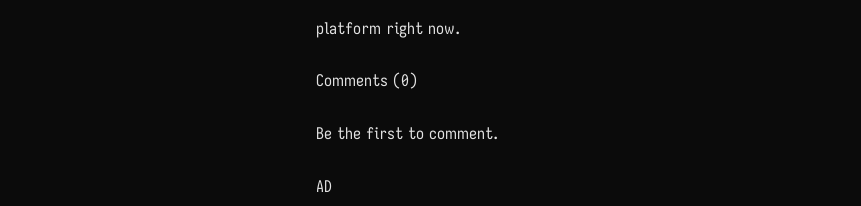platform right now.

Comments (0)

Be the first to comment.

AD